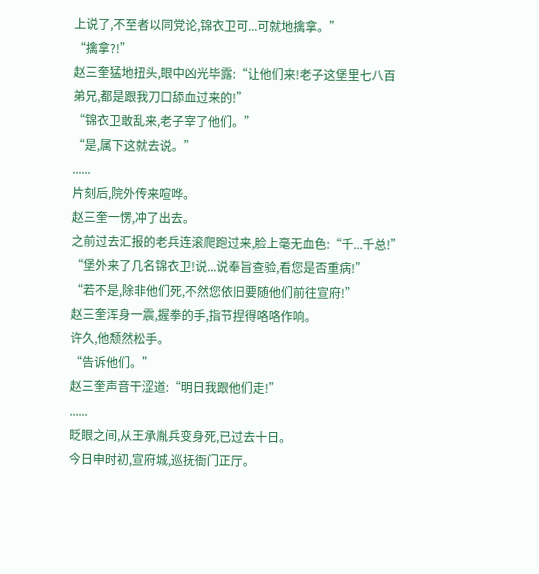上说了,不至者以同党论,锦衣卫可...可就地擒拿。”
“擒拿?!”
赵三奎猛地扭头,眼中凶光毕露:“让他们来!老子这堡里七八百弟兄,都是跟我刀口舔血过来的!”
“锦衣卫敢乱来,老子宰了他们。”
“是,属下这就去说。”
......
片刻后,院外传来喧哗。
赵三奎一愣,冲了出去。
之前过去汇报的老兵连滚爬跑过来,脸上毫无血色:“千...千总!”
“堡外来了几名锦衣卫!说...说奉旨查验,看您是否重病!”
“若不是,除非他们死,不然您依旧要随他们前往宣府!”
赵三奎浑身一震,握拳的手,指节捏得咯咯作响。
许久,他颓然松手。
“告诉他们。”
赵三奎声音干涩道:“明日我跟他们走!”
......
眨眼之间,从王承胤兵变身死,已过去十日。
今日申时初,宣府城,巡抚衙门正厅。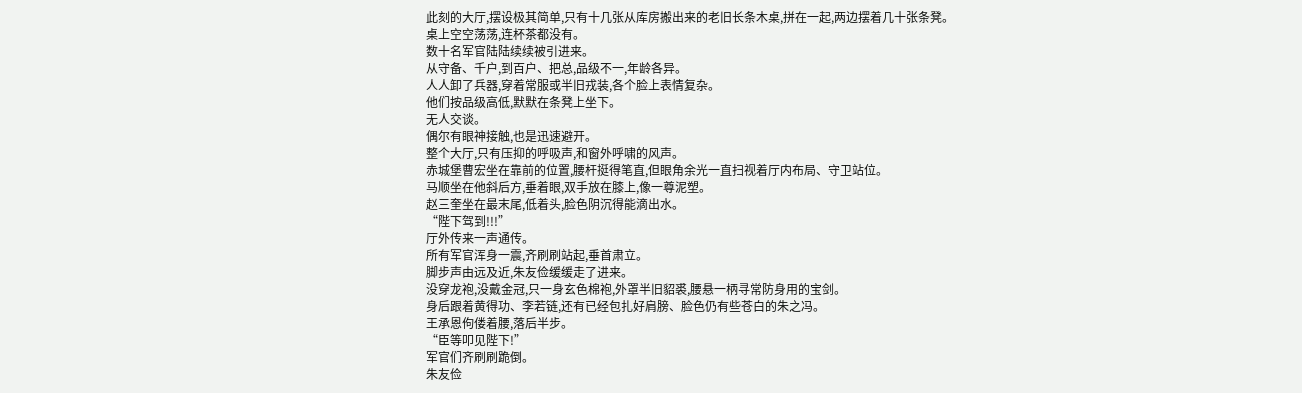此刻的大厅,摆设极其简单,只有十几张从库房搬出来的老旧长条木桌,拼在一起,两边摆着几十张条凳。
桌上空空荡荡,连杯茶都没有。
数十名军官陆陆续续被引进来。
从守备、千户,到百户、把总,品级不一,年龄各异。
人人卸了兵器,穿着常服或半旧戎装,各个脸上表情复杂。
他们按品级高低,默默在条凳上坐下。
无人交谈。
偶尔有眼神接触,也是迅速避开。
整个大厅,只有压抑的呼吸声,和窗外呼啸的风声。
赤城堡曹宏坐在靠前的位置,腰杆挺得笔直,但眼角余光一直扫视着厅内布局、守卫站位。
马顺坐在他斜后方,垂着眼,双手放在膝上,像一尊泥塑。
赵三奎坐在最末尾,低着头,脸色阴沉得能滴出水。
“陛下驾到!!!”
厅外传来一声通传。
所有军官浑身一震,齐刷刷站起,垂首肃立。
脚步声由远及近,朱友俭缓缓走了进来。
没穿龙袍,没戴金冠,只一身玄色棉袍,外罩半旧貂裘,腰悬一柄寻常防身用的宝剑。
身后跟着黄得功、李若链,还有已经包扎好肩膀、脸色仍有些苍白的朱之冯。
王承恩佝偻着腰,落后半步。
“臣等叩见陛下!”
军官们齐刷刷跪倒。
朱友俭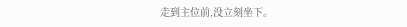走到主位前,没立刻坐下。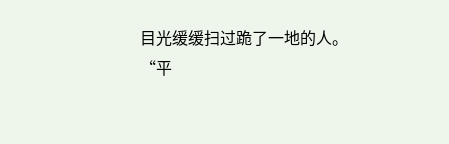目光缓缓扫过跪了一地的人。
“平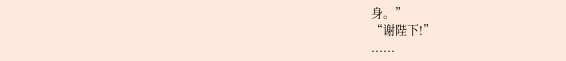身。”
“谢陛下!”
......